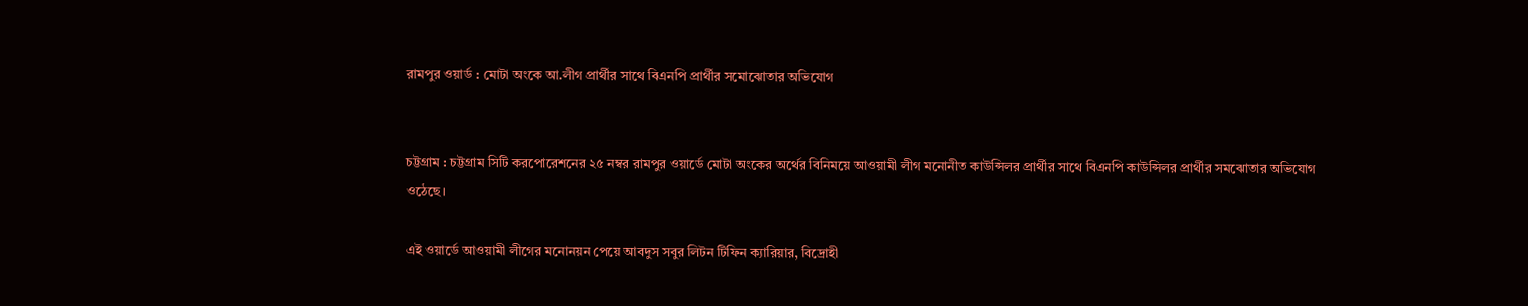রামপুর ওয়ার্ড : মোটা অংকে আ.লীগ প্রার্থীর সাথে বিএনপি প্রার্থীর সমোঝোতার অভিযোগ


চট্টগ্রাম : চট্টগ্রাম সিটি করপোরেশনের ২৫ নম্বর রামপুর ওয়ার্ডে মোটা অংকের অর্থের বিনিময়ে আওয়ামী লীগ মনোনীত কাউন্সিলর প্রার্থীর সাথে বিএনপি কাউন্সিলর প্রার্থীর সমঝোতার অভিযোগ ওঠেছে।

এই ওয়ার্ডে আওয়ামী লীগের মনোনয়ন পেয়ে আবদুস সবুর লিটন টিফিন ক্যারিয়ার, বিদ্রোহী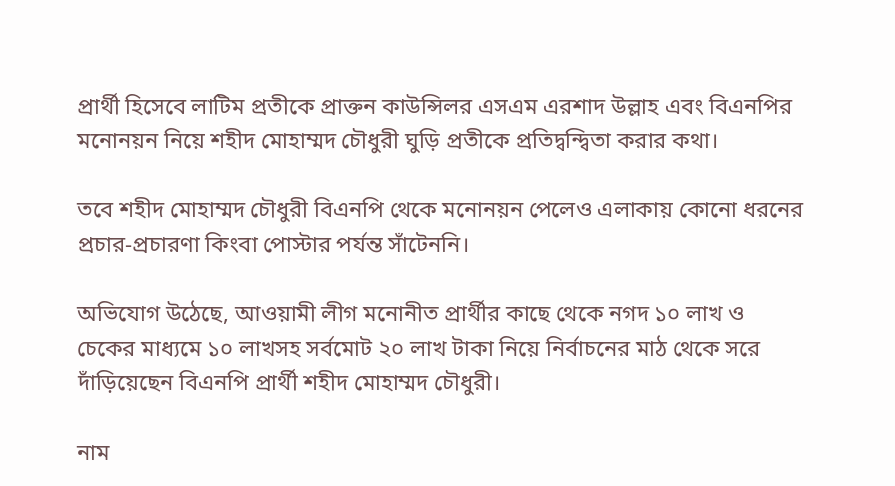প্রার্থী হিসেবে লাটিম প্রতীকে প্রাক্তন কাউন্সিলর এসএম এরশাদ উল্লাহ এবং বিএনপির মনোনয়ন নিয়ে শহীদ মোহাম্মদ চৌধুরী ঘুড়ি প্রতীকে প্রতিদ্বন্দ্বিতা করার কথা।

তবে শহীদ মোহাম্মদ চৌধুরী বিএনপি থেকে মনোনয়ন পেলেও এলাকায় কোনো ধরনের প্রচার-প্রচারণা কিংবা পোস্টার পর্যন্ত সাঁটেননি।

অভিযোগ উঠেছে, আওয়ামী লীগ মনোনীত প্রার্থীর কাছে থেকে নগদ ১০ লাখ ও চেকের মাধ্যমে ১০ লাখসহ সর্বমোট ২০ লাখ টাকা নিয়ে নির্বাচনের মাঠ থেকে সরে দাঁড়িয়েছেন বিএনপি প্রার্থী শহীদ মোহাম্মদ চৌধুরী।

নাম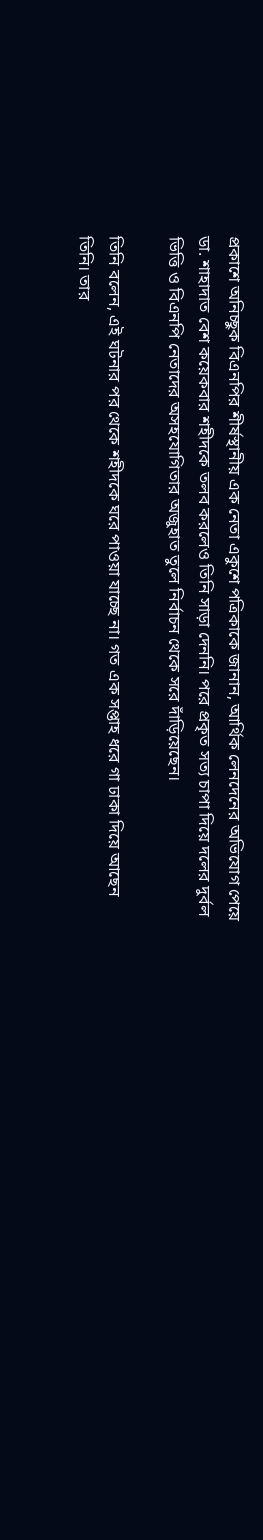প্রকাশে অনিচ্ছুক বিএনপির শীর্ষস্থানীয় এক নেতা একুশে পত্রিকাকে জানান, আর্থিক লেনদেনের অভিযোগ পেয়ে ডা. শাহাদাত বেশ কয়েকবার শহীদকে তলব করলেও তিনি সাড়া দেননি। পরে প্রকৃত সত্য চাপা দিয়ে দলের দুর্বল ভিত্তি ও বিএনপি নেতাদের অসহযোগিতার অজুহাত তুলে নির্বাচন থেকে সরে দাঁড়িয়েছেন।

তিনি বলেন, এই ঘটনার পর থেকে শহীদকে ঘরে পাওয়া যাচ্ছে না। গত এক সপ্তাহ ধরে গা ঢাকা দিয়ে আছেন তিনি। তার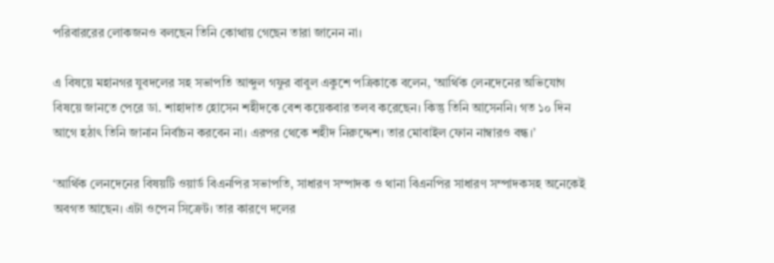পরিবাররের লোকজনও বলছেন তিনি কোথায় গেছেন তারা জানেন না।

এ বিষয়ে মহানগর যুবদলের সহ সভাপতি আব্দুল গফুর বাবুল একুশে পত্রিকাকে বলেন, ‘আর্থিক লেনদেনের অভিযোগ বিষয়ে জানতে পেরে ডা. শাহাদাত হোসেন শহীদকে বেশ কয়েকবার তলব করেছেন। কিন্তু তিনি আসেননি। গত ১০ দিন আগে হঠাৎ তিনি জানান নির্বাচন করবেন না। এরপর থেকে শহীদ নিরুদ্দেশ। তার মোবাইল ফোন নাম্বারও বন্ধ।’

‘আর্থিক লেনদেনের বিষয়টি ওয়ার্ড বিএনপির সভাপতি, সাধারণ সম্পাদক ও থানা বিএনপির সাধারণ সম্পাদকসহ অনেকেই অবগত আছেন। এটা ওপেন সিক্রেট। তার কারণে দলের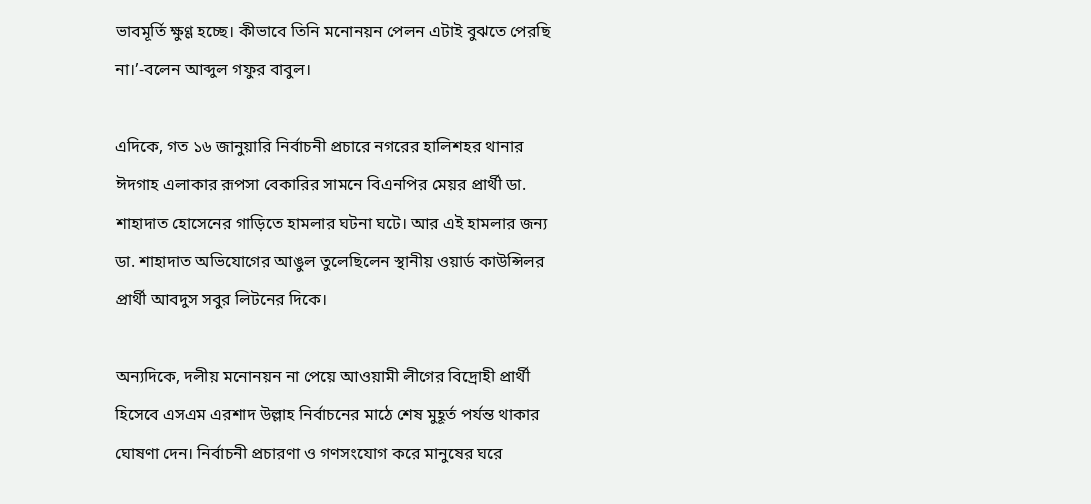ভাবমূর্তি ক্ষুণ্ণ হচ্ছে। কীভাবে তিনি মনোনয়ন পেলন এটাই বুঝতে পেরছি না।’-বলেন আব্দুল গফুর বাবুল।

এদিকে, গত ১৬ জানুয়ারি নির্বাচনী প্রচারে নগরের হালিশহর থানার ঈদগাহ এলাকার রূপসা বেকারির সামনে বিএনপির মেয়র প্রার্থী ডা. শাহাদাত হোসেনের গাড়িতে হামলার ঘটনা ঘটে। আর এই হামলার জন্য ডা. শাহাদাত অভিযোগের আঙুল তুলেছিলেন স্থানীয় ওয়ার্ড কাউন্সিলর প্রার্থী আবদুস সবুর লিটনের দিকে।

অন্যদিকে, দলীয় মনোনয়ন না পেয়ে আওয়ামী লীগের বিদ্রোহী প্রার্থী হিসেবে এসএম এরশাদ উল্লাহ নির্বাচনের মাঠে শেষ মুহূর্ত পর্যন্ত থাকার ঘোষণা দেন। নির্বাচনী প্রচারণা ও গণসংযোগ করে মানুষের ঘরে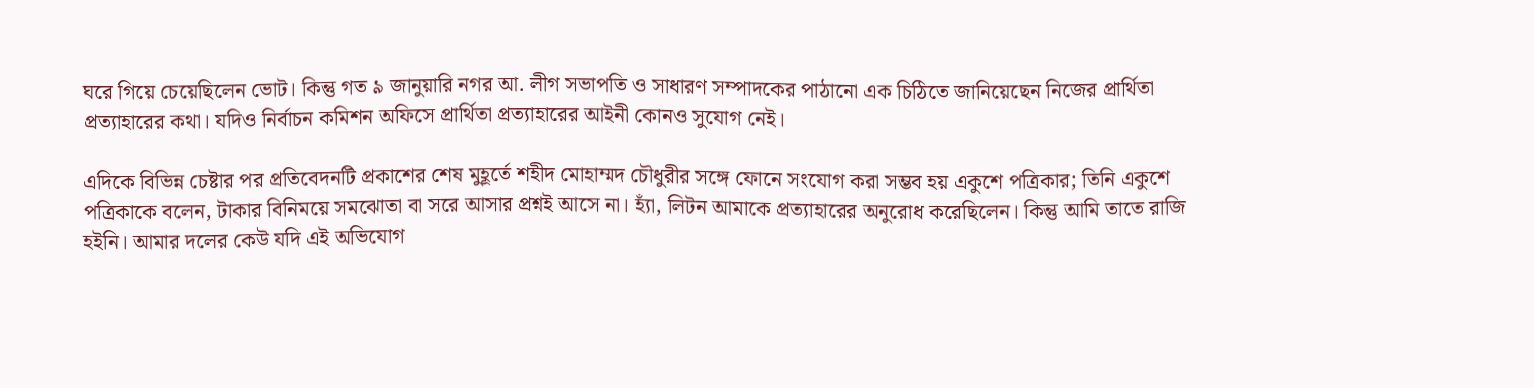ঘরে গিয়ে চেয়েছিলেন ভোট। কিন্তু গত ৯ জানুয়ারি নগর আ. লীগ সভাপতি ও সাধারণ সম্পাদকের পাঠানো এক চিঠিতে জানিয়েছেন নিজের প্রার্থিতা প্রত্যাহারের কথা। যদিও নির্বাচন কমিশন অফিসে প্রার্থিতা প্রত্যাহারের আইনী কোনও সুযোগ নেই।

এদিকে বিভিন্ন চেষ্টার পর প্রতিবেদনটি প্রকাশের শেষ মুহূর্তে শহীদ মোহাম্মদ চৌধুরীর সঙ্গে ফোনে সংযোগ করা সম্ভব হয় একুশে পত্রিকার; তিনি একুশে পত্রিকাকে বলেন, টাকার বিনিময়ে সমঝোতা বা সরে আসার প্রশ্নই আসে না। হ্যাঁ, লিটন আমাকে প্রত্যাহারের অনুরোধ করেছিলেন। কিন্তু আমি তাতে রাজি হইনি। আমার দলের কেউ যদি এই অভিযোগ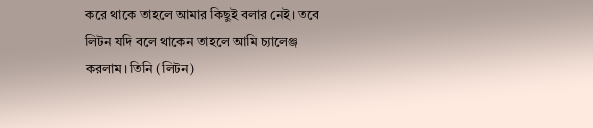করে থাকে তাহলে আমার কিছুই বলার নেই। তবে লিটন যদি বলে থাকেন তাহলে আমি চ্যালেঞ্জ করলাম। তিনি (লিটন)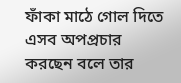ফাঁকা মাঠে গোল দিতে এসব অপপ্রচার করছেন বলে তার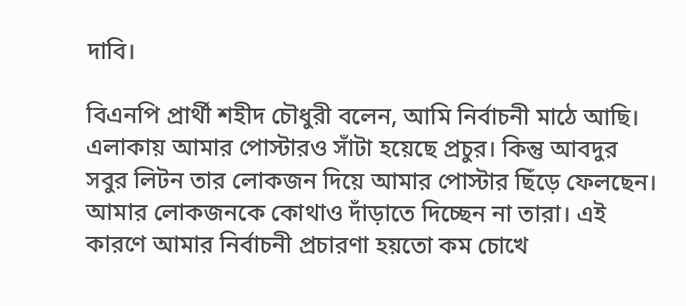দাবি।

বিএনপি প্রার্থী শহীদ চৌধুরী বলেন, আমি নির্বাচনী মাঠে আছি। এলাকায় আমার পোস্টারও সাঁটা হয়েছে প্রচুর। কিন্তু আবদুর সবুর লিটন তার লোকজন দিয়ে আমার পোস্টার ছিঁড়ে ফেলছেন। আমার লোকজনকে কোথাও দাঁড়াতে দিচ্ছেন না তারা। এই কারণে আমার নির্বাচনী প্রচারণা হয়তো কম চোখে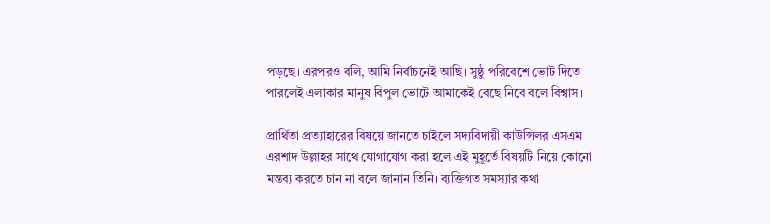পড়ছে। এরপরও বলি, আমি নির্বাচনেই আছি। সুষ্ঠু পরিবেশে ভোট দিতে পারলেই এলাকার মানুষ বিপুল ভোটে আমাকেই বেছে নিবে বলে বিশ্বাস।

প্রার্থিতা প্রত্যাহারের বিষয়ে জানতে চাইলে সদ্যবিদায়ী কাউন্সিলর এসএম এরশাদ উল্লাহর সাথে যোগাযোগ করা হলে এই মুহূর্তে বিষয়টি নিয়ে কোনো মন্তব্য করতে চান না বলে জানান তিনি। ব্যক্তিগত সমস্যার কথা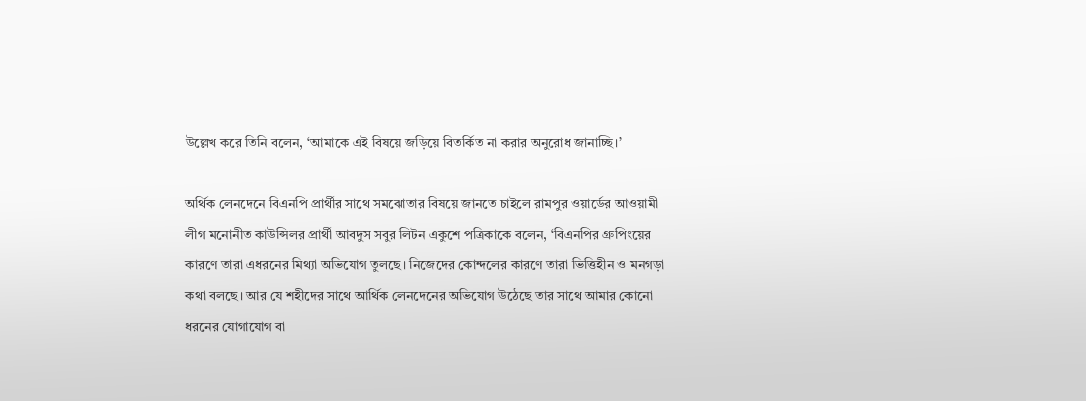উল্লেখ করে তিনি বলেন, ‘আমাকে এই বিষয়ে জড়িয়ে বিতর্কিত না করার অনুরোধ জানাচ্ছি।’

অর্থিক লেনদেনে বিএনপি প্রার্থীর সাথে সমঝোতার বিষয়ে জানতে চাইলে রামপুর ওয়ার্ডের আওয়ামী লীগ মনোনীত কাউন্সিলর প্রার্থী আবদুস সবুর লিটন একুশে পত্রিকাকে বলেন, ‘বিএনপির গ্রুপিংয়ের কারণে তারা এধরনের মিথ্যা অভিযোগ তুলছে। নিজেদের কোন্দলের কারণে তারা ভিত্তিহীন ও মনগড়া কথা বলছে। আর যে শহীদের সাথে আর্থিক লেনদেনের অভিযোগ উঠেছে তার সাথে আমার কোনো ধরনের যোগাযোগ বা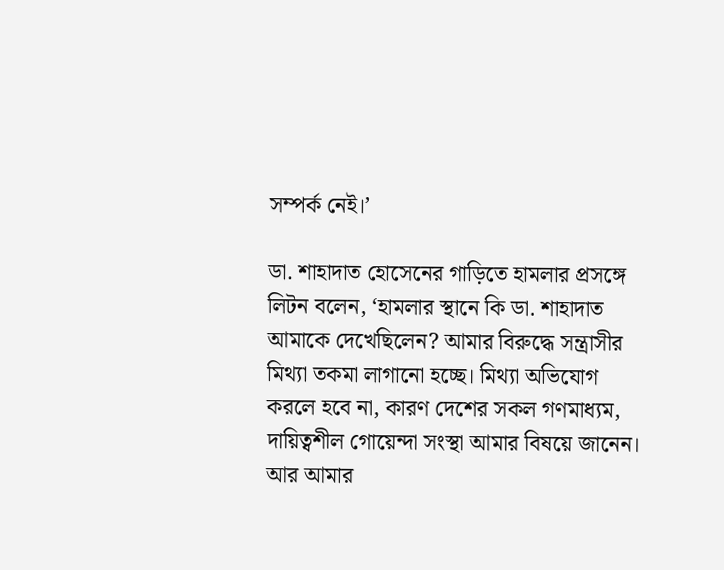সম্পর্ক নেই।’

ডা. শাহাদাত হোসেনের গাড়িতে হামলার প্রসঙ্গে লিটন বলেন, ‘হামলার স্থানে কি ডা. শাহাদাত আমাকে দেখেছিলেন? আমার বিরুদ্ধে সন্ত্রাসীর মিথ্যা তকমা লাগানো হচ্ছে। মিথ্যা অভিযোগ করলে হবে না, কারণ দেশের সকল গণমাধ্যম, দায়িত্বশীল গোয়েন্দা সংস্থা আমার বিষয়ে জানেন। আর আমার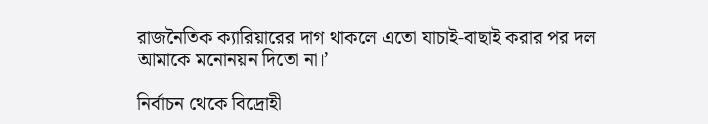রাজনৈতিক ক্যারিয়ারের দাগ থাকলে এতো যাচাই-বাছাই করার পর দল আমাকে মনোনয়ন দিতো না।’

নির্বাচন থেকে বিদ্রোহী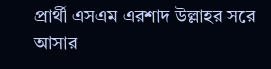প্রার্থী এসএম এরশাদ উল্লাহর সরে আসার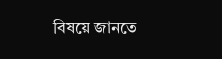বিষয়ে জানতে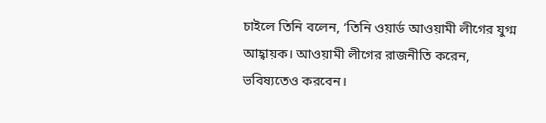চাইলে তিনি বলেন, ‘তিনি ওয়ার্ড আওয়ামী লীগের যুগ্ম আহ্বায়ক। আওয়ামী লীগের রাজনীতি করেন, ভবিষ্যতেও করবেন।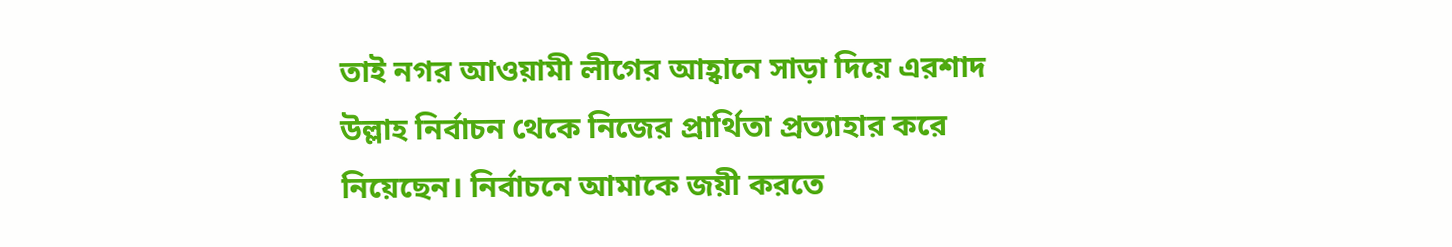তাই নগর আওয়ামী লীগের আহ্বানে সাড়া দিয়ে এরশাদ উল্লাহ নির্বাচন থেকে নিজের প্রার্থিতা প্রত্যাহার করে নিয়েছেন। নির্বাচনে আমাকে জয়ী করতে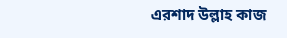এরশাদ উল্লাহ কাজ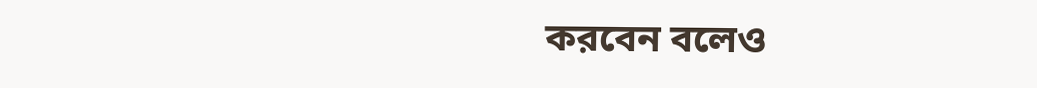করবেন বলেও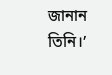জানান তিনি।’